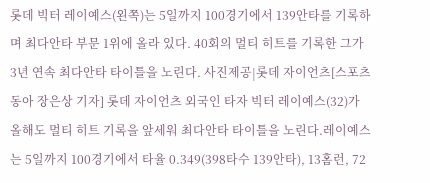롯데 빅터 레이예스(왼쪽)는 5일까지 100경기에서 139안타를 기록하며 최다안타 부문 1위에 올라 있다. 40회의 멀티 히트를 기록한 그가 3년 연속 최다안타 타이틀을 노린다. 사진제공|롯데 자이언츠[스포츠동아 장은상 기자] 롯데 자이언츠 외국인 타자 빅터 레이예스(32)가 올해도 멀티 히트 기록을 앞세워 최다안타 타이틀을 노린다.레이예스는 5일까지 100경기에서 타율 0.349(398타수 139안타), 13홈런, 72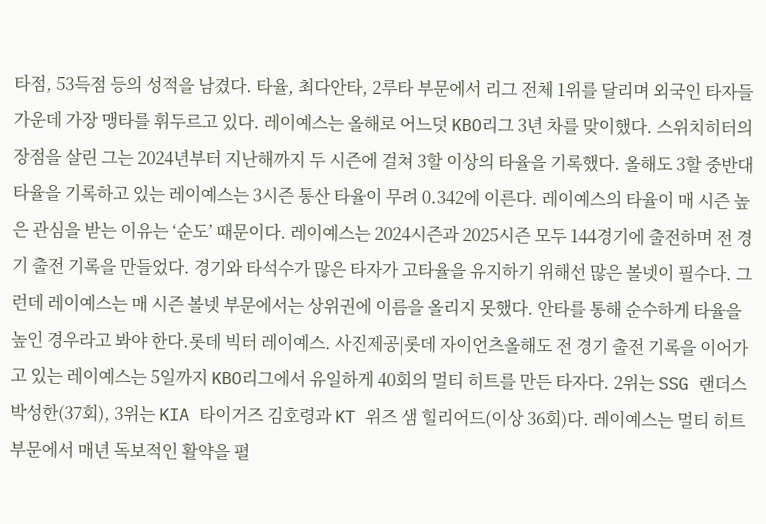타점, 53득점 등의 성적을 남겼다. 타율, 최다안타, 2루타 부문에서 리그 전체 1위를 달리며 외국인 타자들 가운데 가장 맹타를 휘두르고 있다. 레이예스는 올해로 어느덧 KBO리그 3년 차를 맞이했다. 스위치히터의 장점을 살린 그는 2024년부터 지난해까지 두 시즌에 걸쳐 3할 이상의 타율을 기록했다. 올해도 3할 중반대 타율을 기록하고 있는 레이예스는 3시즌 통산 타율이 무려 0.342에 이른다. 레이예스의 타율이 매 시즌 높은 관심을 받는 이유는 ‘순도’ 때문이다. 레이예스는 2024시즌과 2025시즌 모두 144경기에 출전하며 전 경기 출전 기록을 만들었다. 경기와 타석수가 많은 타자가 고타율을 유지하기 위해선 많은 볼넷이 필수다. 그런데 레이예스는 매 시즌 볼넷 부문에서는 상위권에 이름을 올리지 못했다. 안타를 통해 순수하게 타율을 높인 경우라고 봐야 한다.롯데 빅터 레이예스. 사진제공|롯데 자이언츠올해도 전 경기 출전 기록을 이어가고 있는 레이예스는 5일까지 KBO리그에서 유일하게 40회의 멀티 히트를 만든 타자다. 2위는 SSG 랜더스 박성한(37회), 3위는 KIA 타이거즈 김호령과 KT 위즈 샘 힐리어드(이상 36회)다. 레이예스는 멀티 히트 부문에서 매년 독보적인 활약을 펼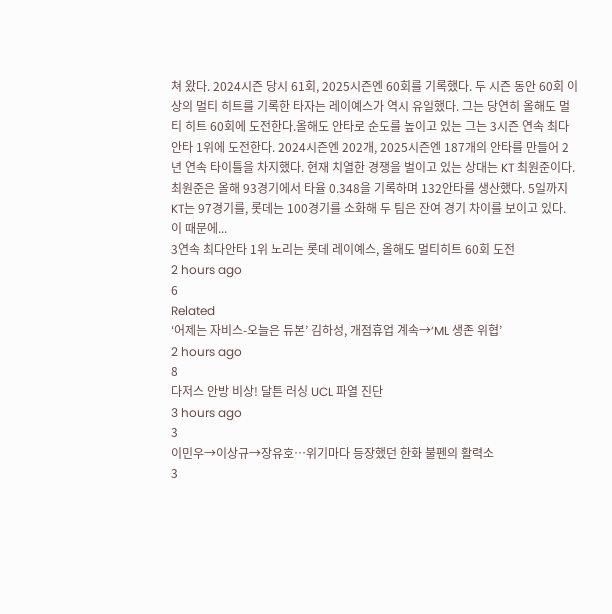쳐 왔다. 2024시즌 당시 61회, 2025시즌엔 60회를 기록했다. 두 시즌 동안 60회 이상의 멀티 히트를 기록한 타자는 레이예스가 역시 유일했다. 그는 당연히 올해도 멀티 히트 60회에 도전한다.올해도 안타로 순도를 높이고 있는 그는 3시즌 연속 최다안타 1위에 도전한다. 2024시즌엔 202개, 2025시즌엔 187개의 안타를 만들어 2년 연속 타이틀을 차지했다. 현재 치열한 경쟁을 벌이고 있는 상대는 KT 최원준이다. 최원준은 올해 93경기에서 타율 0.348을 기록하며 132안타를 생산했다. 5일까지 KT는 97경기를, 롯데는 100경기를 소화해 두 팀은 잔여 경기 차이를 보이고 있다. 이 때문에...
3연속 최다안타 1위 노리는 롯데 레이예스, 올해도 멀티히트 60회 도전
2 hours ago
6
Related
‘어제는 자비스-오늘은 듀본’ 김하성, 개점휴업 계속→‘ML 생존 위협’
2 hours ago
8
다저스 안방 비상! 달튼 러싱 UCL 파열 진단
3 hours ago
3
이민우→이상규→장유호…위기마다 등장했던 한화 불펜의 활력소
3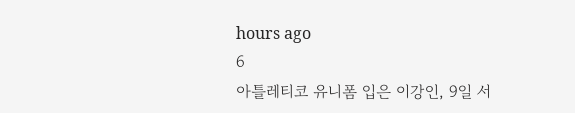hours ago
6
아틀레티코 유니폼 입은 이강인, 9일 서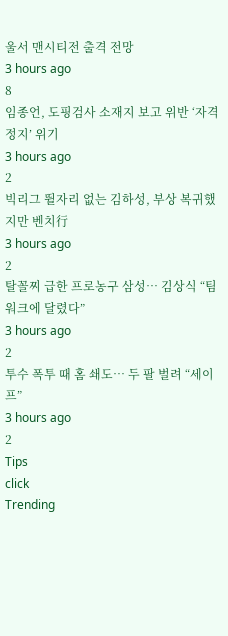울서 맨시티전 출격 전망
3 hours ago
8
임종언, 도핑검사 소재지 보고 위반 ‘자격정지’ 위기
3 hours ago
2
빅리그 뛸자리 없는 김하성, 부상 복귀했지만 벤치行
3 hours ago
2
탈꼴찌 급한 프로농구 삼성… 김상식 “팀워크에 달렸다”
3 hours ago
2
투수 폭투 때 홈 쇄도… 두 팔 벌려 “세이프”
3 hours ago
2
Tips
click
Trending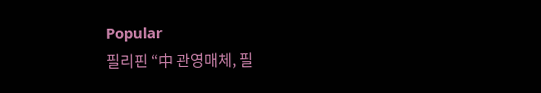Popular
필리핀 “中 관영매체, 필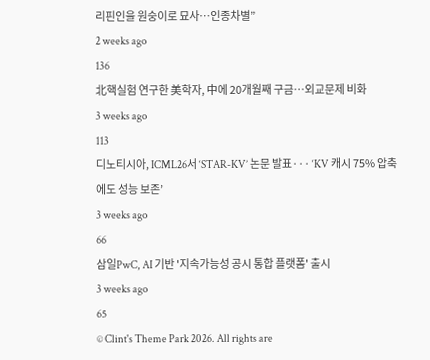리핀인을 원숭이로 묘사…인종차별”
2 weeks ago
136
北핵실험 연구한 美학자, 中에 20개월째 구금…외교문제 비화
3 weeks ago
113
디노티시아, ICML26서 ‘STAR-KV’ 논문 발표··· ‘KV 캐시 75% 압축에도 성능 보존’
3 weeks ago
66
삼일PwC, AI 기반 '지속가능성 공시 통합 플랫폼' 출시
3 weeks ago
65
© Clint's Theme Park 2026. All rights are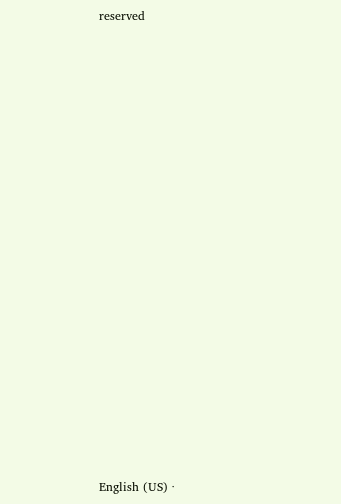reserved


















English (US) ·